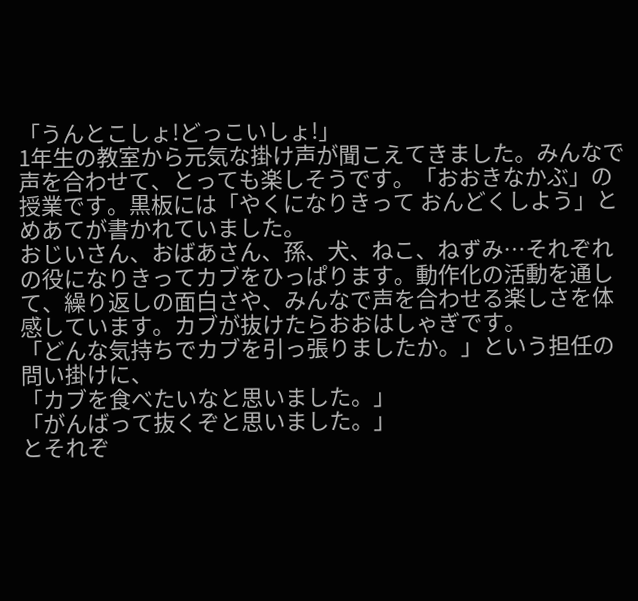「うんとこしょ!どっこいしょ!」
1年生の教室から元気な掛け声が聞こえてきました。みんなで声を合わせて、とっても楽しそうです。「おおきなかぶ」の授業です。黒板には「やくになりきって おんどくしよう」とめあてが書かれていました。
おじいさん、おばあさん、孫、犬、ねこ、ねずみ…それぞれの役になりきってカブをひっぱります。動作化の活動を通して、繰り返しの面白さや、みんなで声を合わせる楽しさを体感しています。カブが抜けたらおおはしゃぎです。
「どんな気持ちでカブを引っ張りましたか。」という担任の問い掛けに、
「カブを食べたいなと思いました。」
「がんばって抜くぞと思いました。」
とそれぞ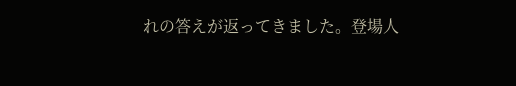れの答えが返ってきました。登場人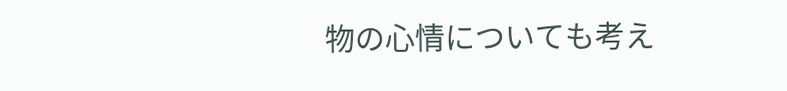物の心情についても考え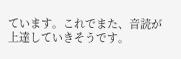ています。これでまた、音読が上達していきそうです。